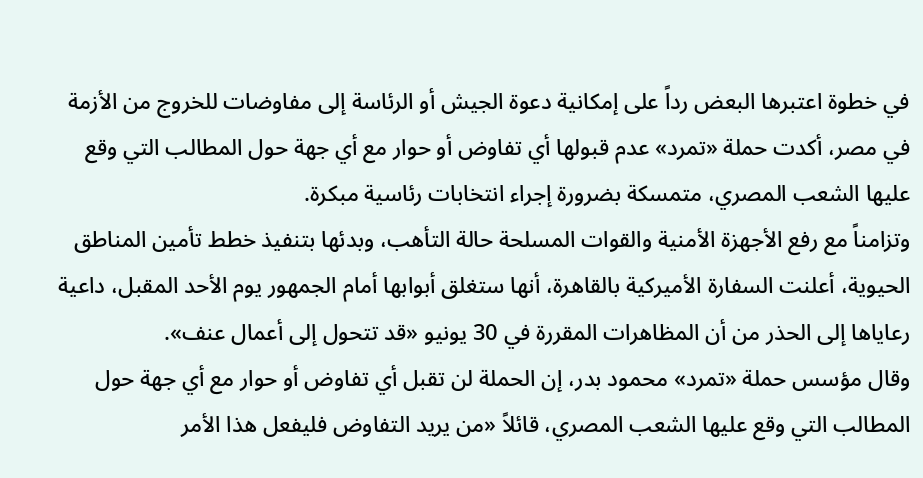في خطوة اعتبرها البعض رداً على إمكانية دعوة الجيش أو الرئاسة إلى مفاوضات للخروج من الأزمة في مصر، أكدت حملة «تمرد» عدم قبولها أي تفاوض أو حوار مع أي جهة حول المطالب التي وقع عليها الشعب المصري، متمسكة بضرورة إجراء انتخابات رئاسية مبكرة.
وتزامناً مع رفع الأجهزة الأمنية والقوات المسلحة حالة التأهب، وبدئها بتنفيذ خطط تأمين المناطق الحيوية، أعلنت السفارة الأميركية بالقاهرة، أنها ستغلق أبوابها أمام الجمهور يوم الأحد المقبل، داعية رعاياها إلى الحذر من أن المظاهرات المقررة في 30 يونيو «قد تتحول إلى أعمال عنف».
وقال مؤسس حملة «تمرد» محمود بدر، إن الحملة لن تقبل أي تفاوض أو حوار مع أي جهة حول المطالب التي وقع عليها الشعب المصري، قائلاً «من يريد التفاوض فليفعل هذا الأمر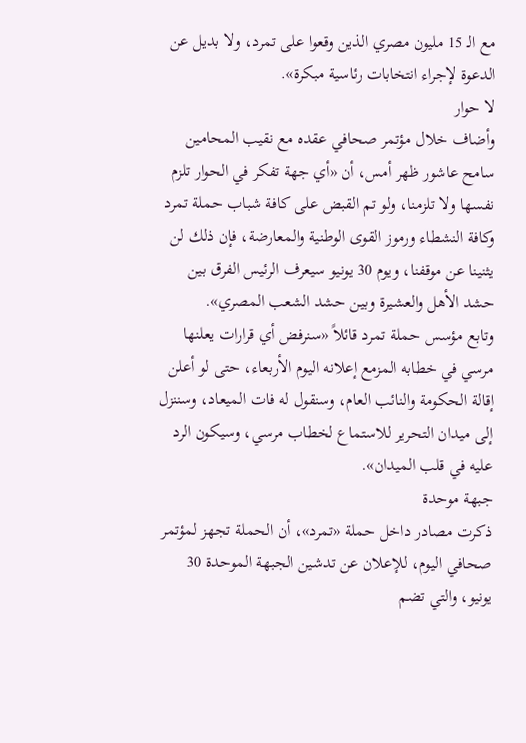مع الـ 15 مليون مصري الذين وقعوا على تمرد، ولا بديل عن الدعوة لإجراء انتخابات رئاسية مبكرة».
لا حوار
وأضاف خلال مؤتمر صحافي عقده مع نقيب المحامين سامح عاشور ظهر أمس، أن «أي جهة تفكر في الحوار تلزم نفسها ولا تلزمنا، ولو تم القبض على كافة شباب حملة تمرد وكافة النشطاء ورموز القوى الوطنية والمعارضة، فإن ذلك لن يثنينا عن موقفنا، ويوم 30 يونيو سيعرف الرئيس الفرق بين حشد الأهل والعشيرة وبين حشد الشعب المصري».
وتابع مؤسس حملة تمرد قائلاً «سنرفض أي قرارات يعلنها مرسي في خطابه المزمع إعلانه اليوم الأربعاء، حتى لو أعلن إقالة الحكومة والنائب العام، وسنقول له فات الميعاد، وسننزل إلى ميدان التحرير للاستماع لخطاب مرسي، وسيكون الرد عليه في قلب الميدان».
جبهة موحدة
ذكرت مصادر داخل حملة «تمرد»، أن الحملة تجهز لمؤتمر صحافي اليوم، للإعلان عن تدشين الجبهة الموحدة 30 يونيو، والتي تضم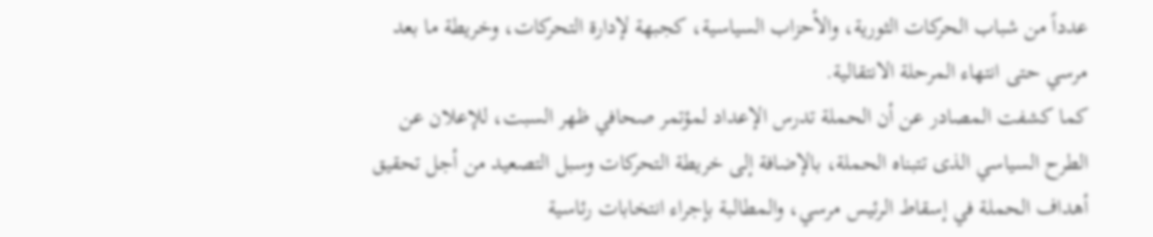عدداً من شباب الحركات الثورية، والأحزاب السياسية، كجبهة لإدارة التحركات، وخريطة ما بعد مرسي حتى انتهاء المرحلة الانتقالية.
كما كشفت المصادر عن أن الحملة تدرس الإعداد لمؤتمر صحافي ظهر السبت، للإعلان عن الطرح السياسي الذى تتبناه الحملة، بالإضافة إلى خريطة التحركات وسبل التصعيد من أجل تحقيق أهداف الحملة في إسقاط الرئيس مرسي، والمطالبة بإجراء انتخابات رئاسية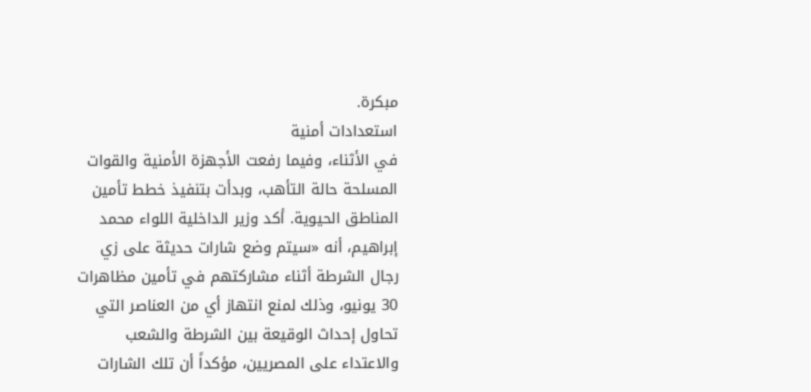مبكرة.
استعدادات أمنية
في الأثناء، وفيما رفعت الأجهزة الأمنية والقوات المسلحة حالة التأهب، وبدأت بتنفيذ خطط تأمين المناطق الحيوية. أكد وزير الداخلية اللواء محمد إبراهيم، أنه «سيتم وضع شارات حديثة على زي رجال الشرطة أثناء مشاركتهم في تأمين مظاهرات 30 يونيو، وذلك لمنع انتهاز أي من العناصر التي تحاول إحداث الوقيعة بين الشرطة والشعب والاعتداء على المصريين، مؤكداً أن تلك الشارات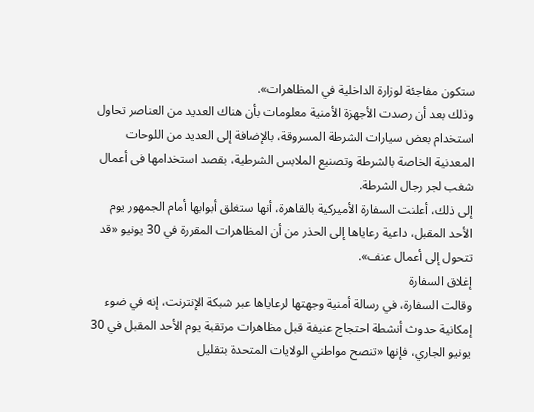ستكون مفاجئة لوزارة الداخلية في المظاهرات».
وذلك بعد أن رصدت الأجهزة الأمنية معلومات بأن هناك العديد من العناصر تحاول استخدام بعض سيارات الشرطة المسروقة، بالإضافة إلى العديد من اللوحات المعدنية الخاصة بالشرطة وتصنيع الملابس الشرطية، بقصد استخدامها فى أعمال شغب لجر رجال الشرطة.
إلى ذلك، أعلنت السفارة الأميركية بالقاهرة، أنها ستغلق أبوابها أمام الجمهور يوم الأحد المقبل، داعية رعاياها إلى الحذر من أن المظاهرات المقررة في 30 يونيو «قد تتحول إلى أعمال عنف».
إغلاق السفارة
وقالت السفارة، في رسالة أمنية وجهتها لرعاياها عبر شبكة الإنترنت، إنه في ضوء إمكانية حدوث أنشطة احتجاج عنيفة قبل مظاهرات مرتقبة يوم الأحد المقبل في 30 يونيو الجاري، فإنها «تنصح مواطني الولايات المتحدة بتقليل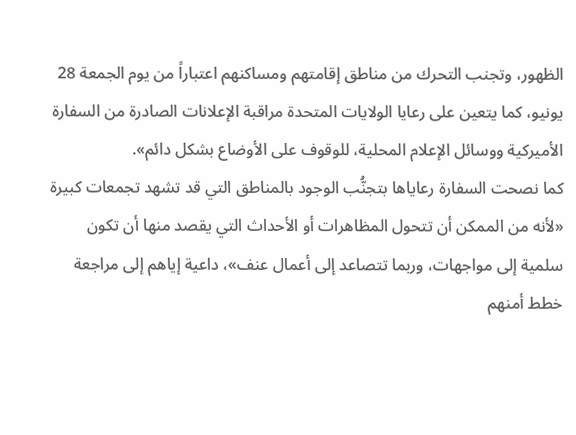الظهور، وتجنب التحرك من مناطق إقامتهم ومساكنهم اعتباراً من يوم الجمعة 28 يونيو، كما يتعين على رعايا الولايات المتحدة مراقبة الإعلانات الصادرة من السفارة الأميركية ووسائل الإعلام المحلية، للوقوف على الأوضاع بشكل دائم».
كما نصحت السفارة رعاياها بتجنُّب الوجود بالمناطق التي قد تشهد تجمعات كبيرة «لأنه من الممكن أن تتحول المظاهرات أو الأحداث التي يقصد منها أن تكون سلمية إلى مواجهات، وربما تتصاعد إلى أعمال عنف»، داعية إياهم إلى مراجعة خطط أمنهم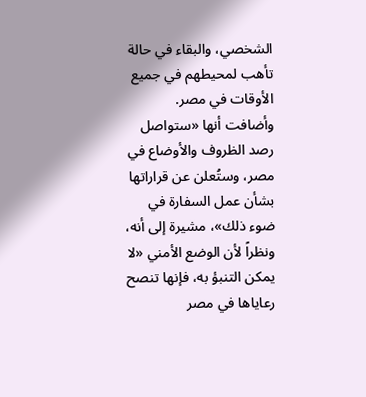الشخصي، والبقاء في حالة تأهب لمحيطهم في جميع الأوقات في مصر.
وأضافت أنها «ستواصل رصد الظروف والأوضاع في مصر، وستُعلن عن قراراتها بشأن عمل السفارة في ضوء ذلك»، مشيرة إلى أنه، ونظراً لأن الوضع الأمني «لا يمكن التنبؤ به، فإنها تنصح رعاياها في مصر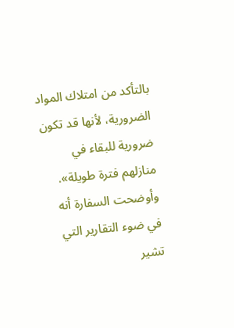بالتأكد من امتلاك المواد الضرورية، لأنها قد تكون ضرورية للبقاء في منازلهم فترة طويلة».
وأوضحت السفارة أنه في ضوء التقارير التي تشير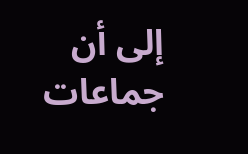إلى أن جماعات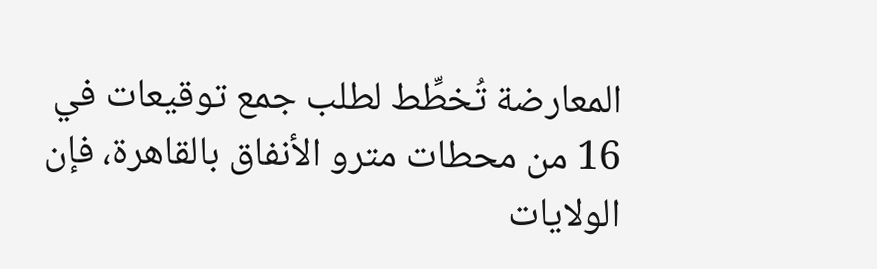المعارضة تُخطِّط لطلب جمع توقيعات في 16 من محطات مترو الأنفاق بالقاهرة، فإن الولايات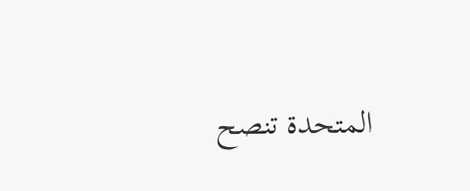المتحدة تنصح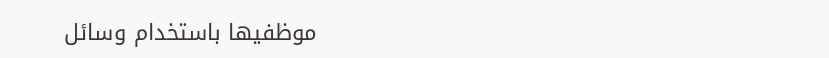موظفيها باستخدام وسائل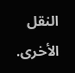النقل الأخرى.